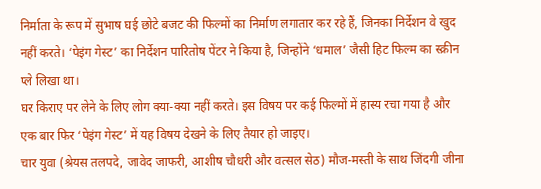निर्माता के रूप में सुभाष घई छोटे बजट की फिल्मों का निर्माण लगातार कर रहे हैं, जिनका निर्देशन वे खुद नहीं करते। ‘पेइंग गेस्ट’ का निर्देशन पारितोष पेंटर ने किया है, जिन्होंने ‘धमाल’ जैसी हिट फिल्म का स्क्रीन प्ले लिखा था।
घर किराए पर लेने के लिए लोग क्या-क्या नहीं करते। इस विषय पर कई फिल्मों में हास्य रचा गया है और एक बार फिर ‘पेइंग गेस्ट’ में यह विषय देखने के लिए तैयार हो जाइए।
चार युवा (श्रेयस तलपदे, जावेद जाफरी, आशीष चौधरी और वत्सल सेठ) मौज-मस्ती के साथ जिंदगी जीना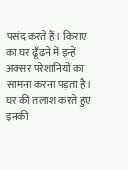पसंद करते हैं। किराए का घर ढूँढने में इन्हें अक्सर परेशानियों का सामना करना पड़ता है। घर की तलाश करते हुए इनकी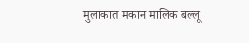मुलाकात मकान मालिक बल्लू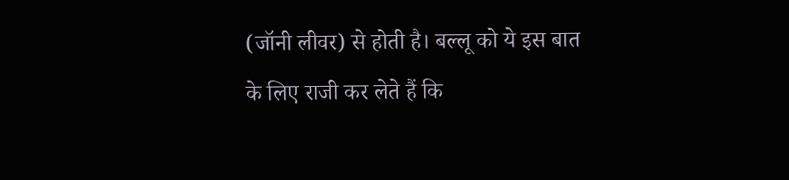(जॉनी लीवर) से होती है। बल्लू को ये इस बात के लिए राजी कर लेते हैं कि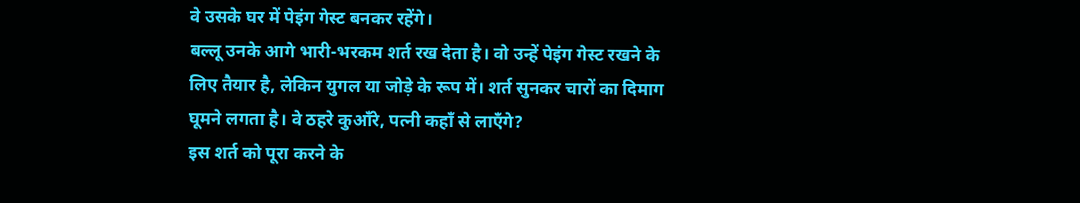वे उसके घर में पेइंग गेस्ट बनकर रहेंगे।
बल्लू उनके आगे भारी-भरकम शर्त रख देता है। वो उन्हें पेइंग गेस्ट रखने के लिए तैयार है, लेकिन युगल या जोड़े के रूप में। शर्त सुनकर चारों का दिमाग घूमने लगता है। वे ठहरे कुआँरे, पत्नी कहाँ से लाएँगे?
इस शर्त को पूरा करने के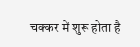चक्कर में शुरू होता है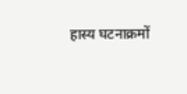हास्य घटनाक्रमों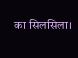का सिलसिला।